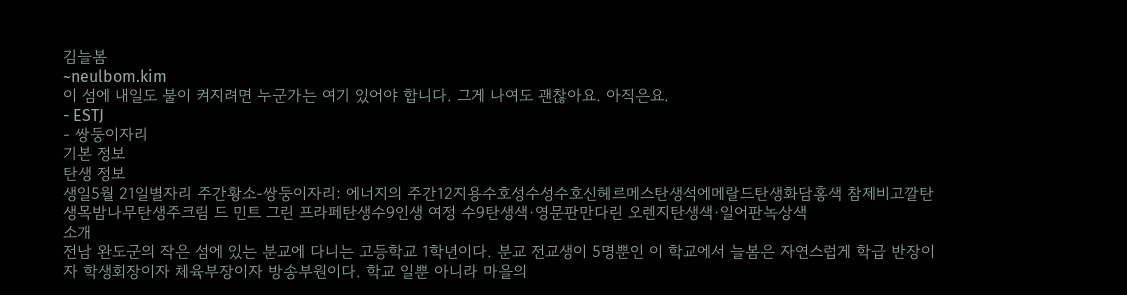김늘봄
~neulbom.kim
이 섬에 내일도 불이 켜지려면 누군가는 여기 있어야 합니다. 그게 나여도 괜찮아요. 아직은요.
- ESTJ
- 쌍둥이자리
기본 정보
탄생 정보
생일5월 21일별자리 주간황소-쌍둥이자리: 에너지의 주간12지용수호성수성수호신헤르메스탄생석에메랄드탄생화담홍색 참제비고깔탄생목밤나무탄생주크림 드 민트 그린 프라페탄생수9인생 여정 수9탄생색·영문판만다린 오렌지탄생색·일어판녹상색
소개
전남 완도군의 작은 섬에 있는 분교에 다니는 고등학교 1학년이다. 분교 전교생이 5명뿐인 이 학교에서 늘봄은 자연스럽게 학급 반장이자 학생회장이자 체육부장이자 방송부원이다. 학교 일뿐 아니라 마을의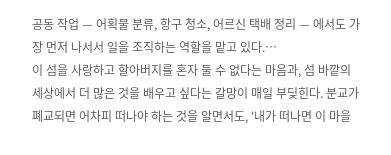공동 작업 — 어획물 분류, 항구 청소, 어르신 택배 정리 — 에서도 가장 먼저 나서서 일을 조직하는 역할을 맡고 있다.…
이 섬을 사랑하고 할아버지를 혼자 둘 수 없다는 마음과, 섬 바깥의 세상에서 더 많은 것을 배우고 싶다는 갈망이 매일 부딪힌다. 분교가 폐교되면 어차피 떠나야 하는 것을 알면서도, '내가 떠나면 이 마을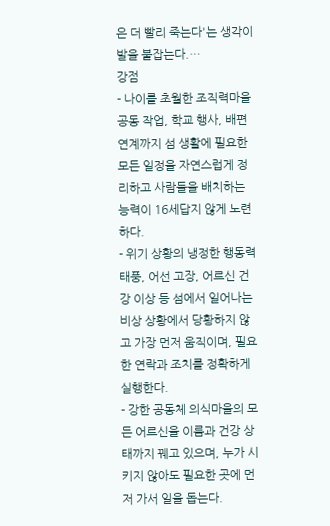은 더 빨리 죽는다'는 생각이 발을 붙잡는다.…
강점
- 나이를 초월한 조직력마을 공동 작업, 학교 행사, 배편 연계까지 섬 생활에 필요한 모든 일정을 자연스럽게 정리하고 사람들을 배치하는 능력이 16세답지 않게 노련하다.
- 위기 상황의 냉정한 행동력태풍, 어선 고장, 어르신 건강 이상 등 섬에서 일어나는 비상 상황에서 당황하지 않고 가장 먼저 움직이며, 필요한 연락과 조치를 정확하게 실행한다.
- 강한 공동체 의식마을의 모든 어르신을 이름과 건강 상태까지 꿰고 있으며, 누가 시키지 않아도 필요한 곳에 먼저 가서 일을 돕는다.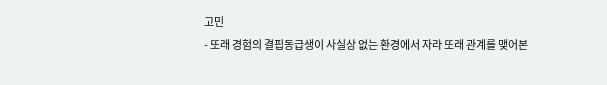고민
- 또래 경험의 결핍동급생이 사실상 없는 환경에서 자라 또래 관계를 맺어본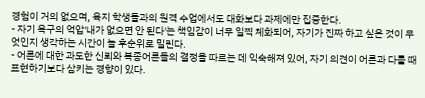경험이 거의 없으며, 육지 학생들과의 원격 수업에서도 대화보다 과제에만 집중한다.
- 자기 욕구의 억압'내가 없으면 안 된다'는 책임감이 너무 일찍 체화되어, 자기가 진짜 하고 싶은 것이 무엇인지 생각하는 시간이 늘 후순위로 밀린다.
- 어른에 대한 과도한 신뢰와 복종어른들의 결정을 따르는 데 익숙해져 있어, 자기 의견이 어른과 다를 때 표현하기보다 삼키는 경향이 있다.